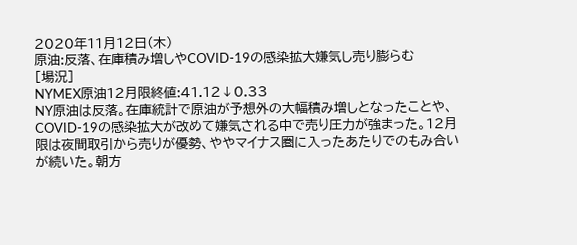2020年11月12日(木)
原油:反落、在庫積み増しやCOVID-19の感染拡大嫌気し売り膨らむ
[場況]
NYMEX原油12月限終値:41.12↓0.33
NY原油は反落。在庫統計で原油が予想外の大幅積み増しとなったことや、COVID-19の感染拡大が改めて嫌気される中で売り圧力が強まった。12月限は夜間取引から売りが優勢、ややマイナス圏に入ったあたりでのもみ合いが続いた。朝方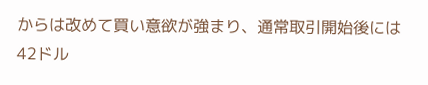からは改めて買い意欲が強まり、通常取引開始後には42ドル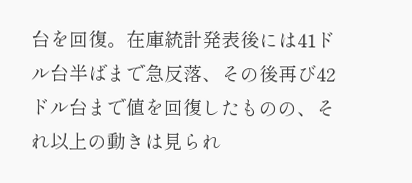台を回復。在庫統計発表後には41ドル台半ばまで急反落、その後再び42ドル台まで値を回復したものの、それ以上の動きは見られ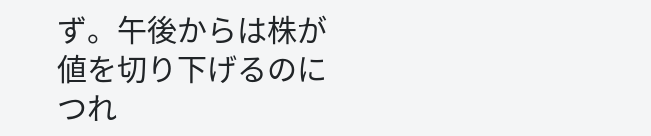ず。午後からは株が値を切り下げるのにつれ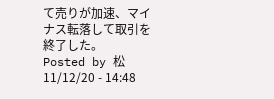て売りが加速、マイナス転落して取引を終了した。
Posted by 松 11/12/20 - 14:48